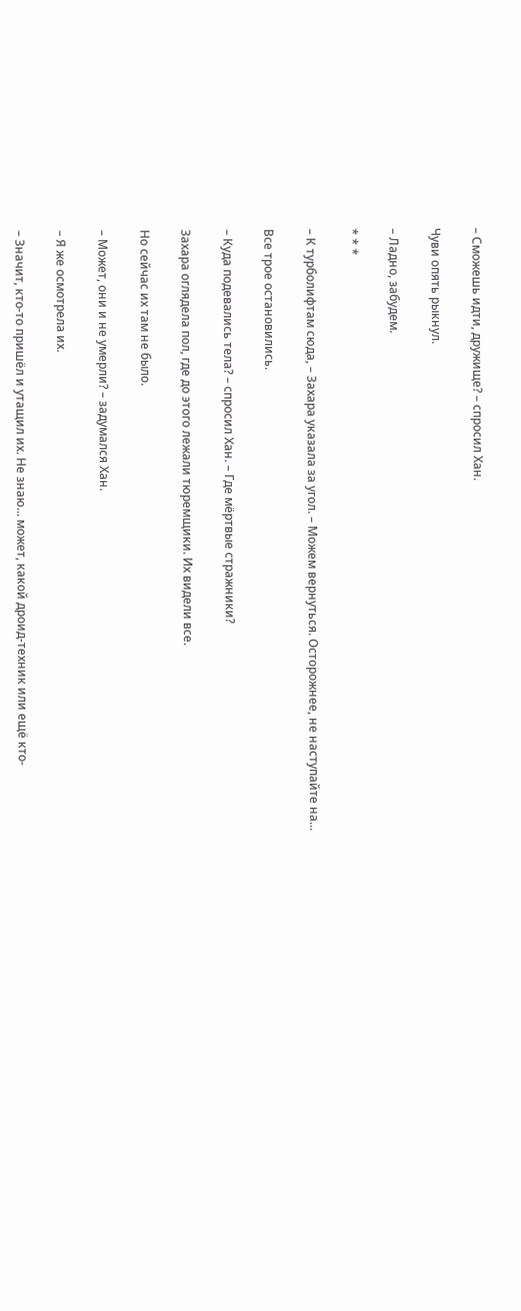– Сможешь идти, дружище? – спросил Хан.

Чуви опять рыкнул.

– Ладно, забудем.

* * *

– К турболифтам сюда, – Захара указала за угол. – Можем вернуться. Осторожнее, не наступайте на...

Все трое остановились.

– Куда подевались тела? – спросил Хан. – Где мёртвые стражники?

Захара оглядела пол, где до этого лежали тюремщики. Их видели все.

Но сейчас их там не было.

– Может, они и не умерли? – задумался Хан.

– Я же осмотрела их.

– Значит, кто-то пришёл и утащил их. Не знаю... может, какой дроид-техник или ещё кто-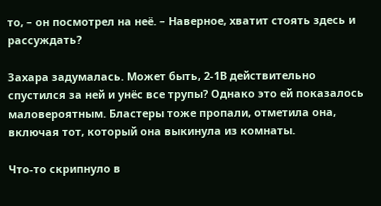то, – он посмотрел на неё. – Наверное, хватит стоять здесь и рассуждать?

Захара задумалась. Может быть, 2-1В действительно спустился за ней и унёс все трупы? Однако это ей показалось маловероятным. Бластеры тоже пропали, отметила она, включая тот, который она выкинула из комнаты.

Что-то скрипнуло в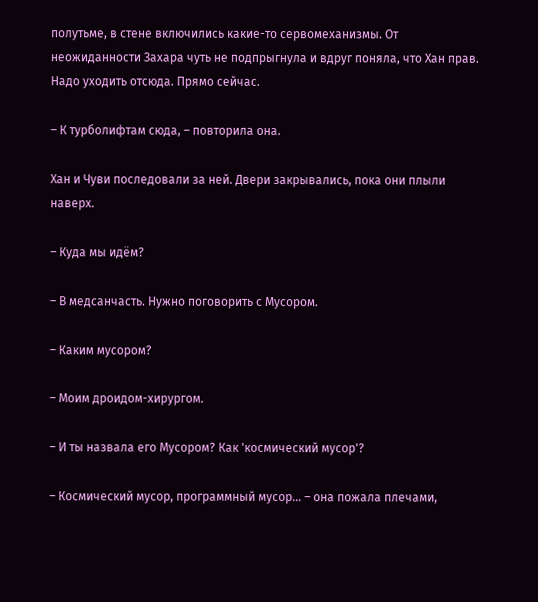полутьме, в стене включились какие-то сервомеханизмы. От неожиданности Захара чуть не подпрыгнула и вдруг поняла, что Хан прав. Надо уходить отсюда. Прямо сейчас.

– К турболифтам сюда, – повторила она.

Хан и Чуви последовали за ней. Двери закрывались, пока они плыли наверх.

– Куда мы идём?

– В медсанчасть. Нужно поговорить с Мусором.

– Каким мусором?

– Моим дроидом-хирургом.

– И ты назвала его Мусором? Как 'космический мусор'?

– Космический мусор, программный мусор... – она пожала плечами,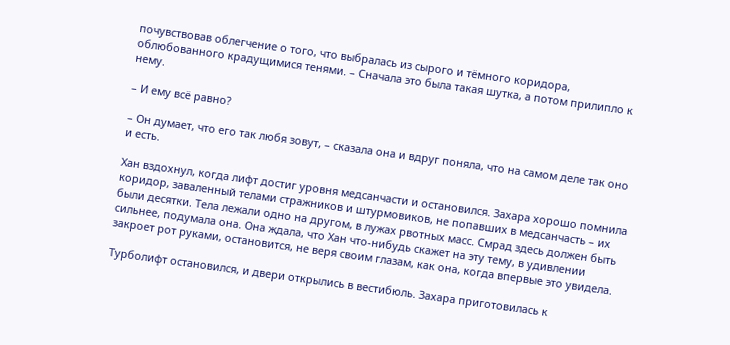почувствовав облегчение о того, что выбралась из сырого и тёмного коридора, облюбованного крадущимися тенями. – Сначала это была такая шутка, а потом прилипло к нему.

– И ему всё равно?

– Он думает, что его так любя зовут, – сказала она и вдруг поняла, что на самом деле так оно и есть.

Хан вздохнул, когда лифт достиг уровня медсанчасти и остановился. Захара хорошо помнила коридор, заваленный телами стражников и штурмовиков, не попавших в медсанчасть – их были десятки. Тела лежали одно на другом, в лужах рвотных масс. Смрад здесь должен быть сильнее, подумала она. Она ждала, что Хан что-нибудь скажет на эту тему, в удивлении закроет рот руками, остановится, не веря своим глазам, как она, когда впервые это увидела.

Турболифт остановился, и двери открылись в вестибюль. Захара приготовилась к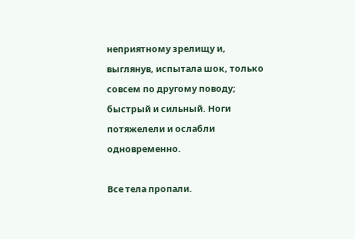неприятному зрелищу и, выглянув, испытала шок, только совсем по другому поводу; быстрый и сильный. Ноги потяжелели и ослабли одновременно.

Все тела пропали.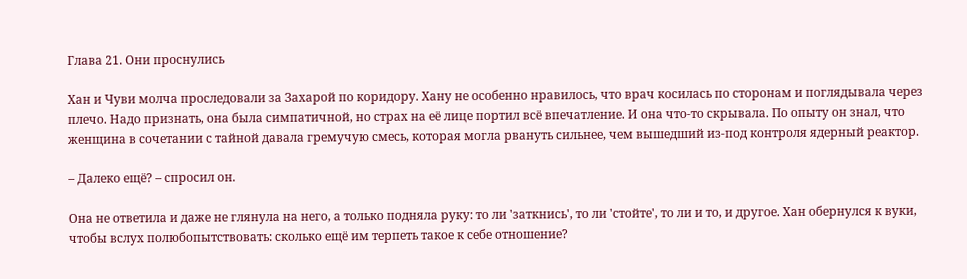Глава 21. Они проснулись

Хан и Чуви молча проследовали за Захарой по коридору. Хану не особенно нравилось, что врач косилась по сторонам и поглядывала через плечо. Надо признать, она была симпатичной, но страх на её лице портил всё впечатление. И она что-то скрывала. По опыту он знал, что женщина в сочетании с тайной давала гремучую смесь, которая могла рвануть сильнее, чем вышедший из-под контроля ядерный реактор.

– Далеко ещё? – спросил он.

Она не ответила и даже не глянула на него, а только подняла руку: то ли 'заткнись', то ли 'стойте', то ли и то, и другое. Хан обернулся к вуки, чтобы вслух полюбопытствовать: сколько ещё им терпеть такое к себе отношение?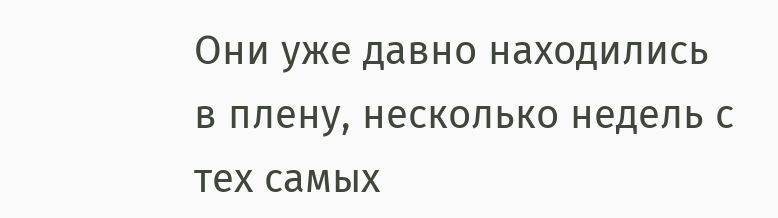Они уже давно находились в плену, несколько недель с тех самых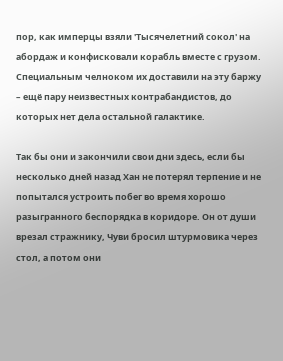пор, как имперцы взяли 'Тысячелетний сокол' на абордаж и конфисковали корабль вместе с грузом. Специальным челноком их доставили на эту баржу – ещё пару неизвестных контрабандистов, до которых нет дела остальной галактике.

Так бы они и закончили свои дни здесь, если бы несколько дней назад Хан не потерял терпение и не попытался устроить побег во время хорошо разыгранного беспорядка в коридоре. Он от души врезал стражнику, Чуви бросил штурмовика через стол, а потом они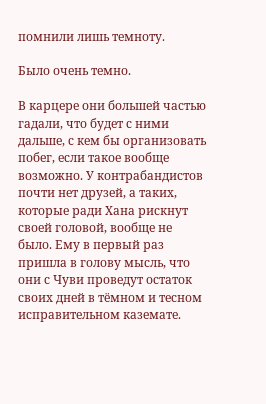помнили лишь темноту.

Было очень темно.

В карцере они большей частью гадали, что будет с ними дальше, с кем бы организовать побег, если такое вообще возможно. У контрабандистов почти нет друзей, а таких, которые ради Хана рискнут своей головой, вообще не было. Ему в первый раз пришла в голову мысль, что они с Чуви проведут остаток своих дней в тёмном и тесном исправительном каземате.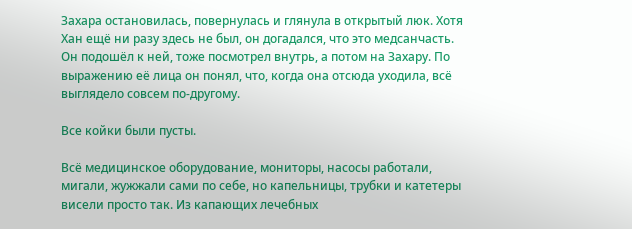Захара остановилась, повернулась и глянула в открытый люк. Хотя Хан ещё ни разу здесь не был, он догадался, что это медсанчасть. Он подошёл к ней, тоже посмотрел внутрь, а потом на Захару. По выражению её лица он понял, что, когда она отсюда уходила, всё выглядело совсем по-другому.

Все койки были пусты.

Всё медицинское оборудование, мониторы, насосы работали, мигали, жужжали сами по себе, но капельницы, трубки и катетеры висели просто так. Из капающих лечебных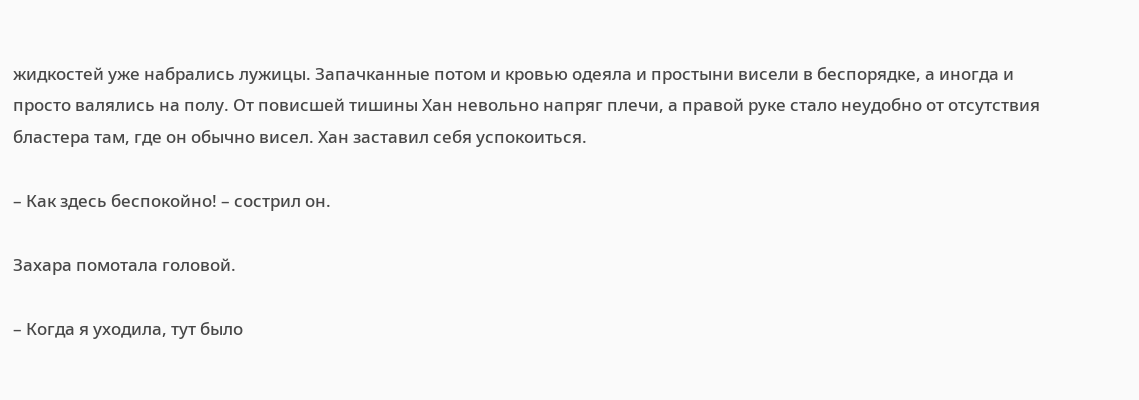жидкостей уже набрались лужицы. Запачканные потом и кровью одеяла и простыни висели в беспорядке, а иногда и просто валялись на полу. От повисшей тишины Хан невольно напряг плечи, а правой руке стало неудобно от отсутствия бластера там, где он обычно висел. Хан заставил себя успокоиться.

– Как здесь беспокойно! – сострил он.

Захара помотала головой.

– Когда я уходила, тут было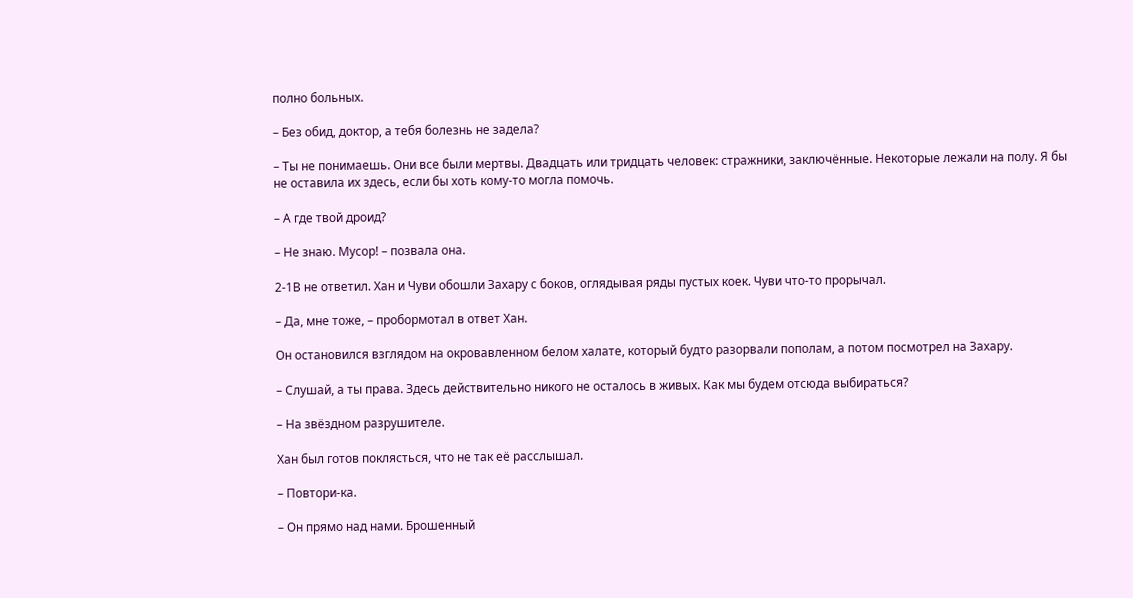полно больных.

– Без обид, доктор, а тебя болезнь не задела?

– Ты не понимаешь. Они все были мертвы. Двадцать или тридцать человек: стражники, заключённые. Некоторые лежали на полу. Я бы не оставила их здесь, если бы хоть кому-то могла помочь.

– А где твой дроид?

– Не знаю. Мусор! – позвала она.

2-1В не ответил. Хан и Чуви обошли Захару с боков, оглядывая ряды пустых коек. Чуви что-то прорычал.

– Да, мне тоже, – пробормотал в ответ Хан.

Он остановился взглядом на окровавленном белом халате, который будто разорвали пополам, а потом посмотрел на Захару.

– Слушай, а ты права. Здесь действительно никого не осталось в живых. Как мы будем отсюда выбираться?

– На звёздном разрушителе.

Хан был готов поклясться, что не так её расслышал.

– Повтори-ка.

– Он прямо над нами. Брошенный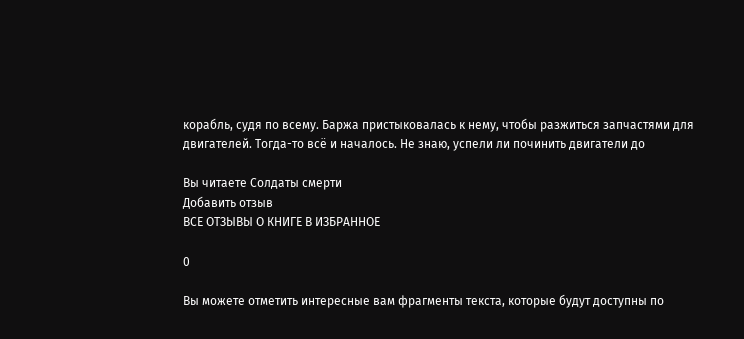корабль, судя по всему. Баржа пристыковалась к нему, чтобы разжиться запчастями для двигателей. Тогда-то всё и началось. Не знаю, успели ли починить двигатели до

Вы читаете Солдаты смерти
Добавить отзыв
ВСЕ ОТЗЫВЫ О КНИГЕ В ИЗБРАННОЕ

0

Вы можете отметить интересные вам фрагменты текста, которые будут доступны по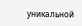уникальной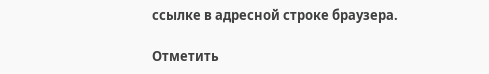ссылке в адресной строке браузера.

Отметить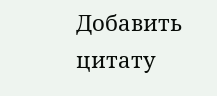Добавить цитату